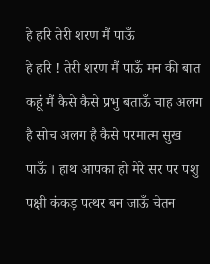हे हरि तेरी शरण मैं पाऊँ
हे हरि ! तेरी शरण मैं पाऊँ मन की बात कहूं मैं कैसे कैसे प्रभु बताऊँ चाह अलग है सोच अलग है कैसे परमात्म सुख पाऊँ । हाथ आपका हो मेरे सर पर पशु पक्षी कंकड़ पत्थर बन जाऊँ चेतन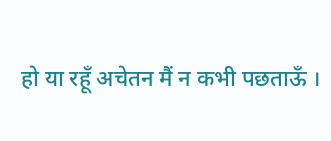हो या रहूँ अचेतन मैं न कभी पछताऊँ ।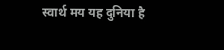स्वार्थ मय यह दुनिया है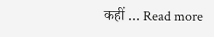कहीं … Read more